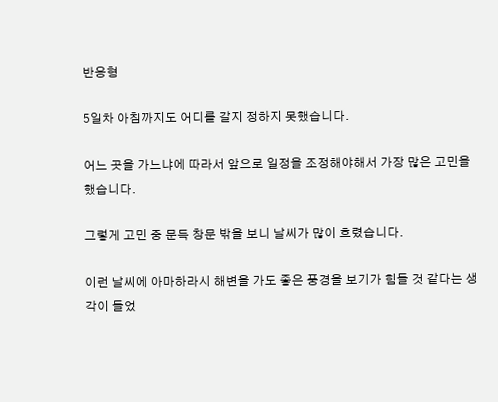반응형

5일차 아침까지도 어디를 갈지 정하지 못했습니다.

어느 곳을 가느냐에 따라서 앞으로 일정을 조정해야해서 가장 많은 고민을 했습니다.

그렇게 고민 중 문득 창문 밖을 보니 날씨가 많이 흐렸습니다.

이런 날씨에 아마하라시 해변을 가도 좋은 풍경을 보기가 힘들 것 같다는 생각이 들었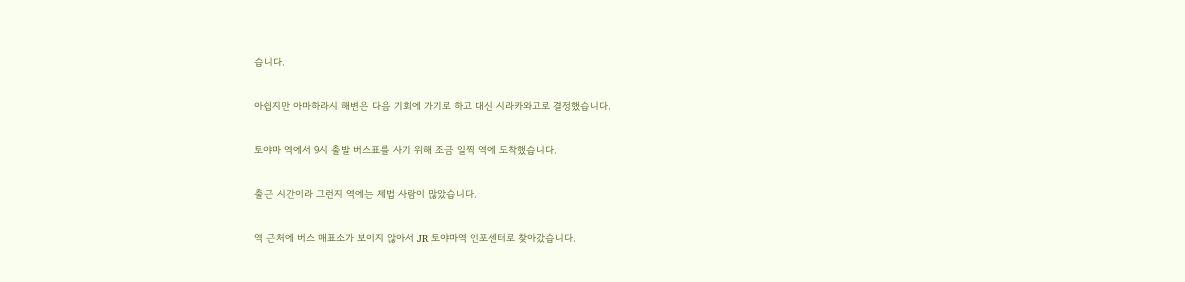습니다.

아쉽지만 아마하라시 해변은 다음 기회에 가기로 하고 대신 시라카와고로 결정했습니다.

토야마 역에서 9시 출발 버스표를 사기 위해 조금 일찍 역에 도착했습니다.

출근 시간이라 그런지 역에는 제법 사람이 많았습니다.

역 근처에 버스 매표소가 보이지 않아서 JR 토야마역 인포센터로 찾아갔습니다.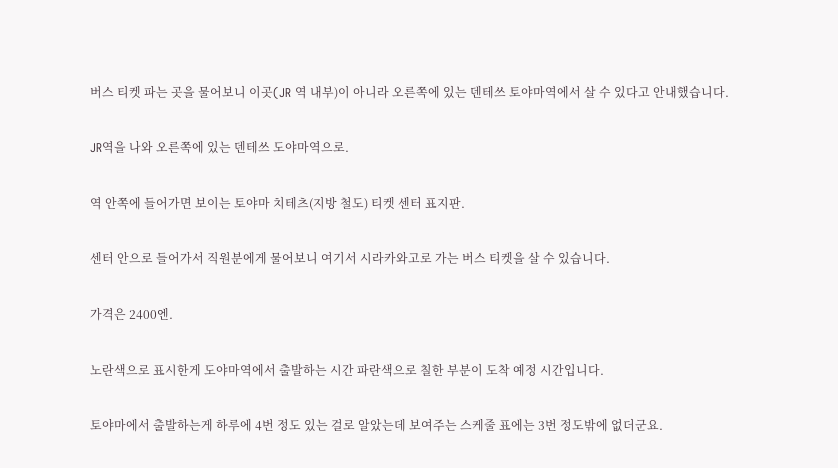버스 티켓 파는 곳을 물어보니 이곳(JR 역 내부)이 아니라 오른쪽에 있는 덴테쓰 토야마역에서 살 수 있다고 안내했습니다.

JR역을 나와 오른쪽에 있는 덴테쓰 도야마역으로.

역 안쪽에 들어가면 보이는 토야마 치테츠(지방 철도) 티켓 센터 표지판.

센터 안으로 들어가서 직원분에게 물어보니 여기서 시라카와고로 가는 버스 티켓을 살 수 있습니다.

가격은 2400엔.

노란색으로 표시한게 도야마역에서 출발하는 시간 파란색으로 칠한 부분이 도착 예정 시간입니다.

토야마에서 출발하는게 하루에 4번 정도 있는 걸로 알았는데 보여주는 스케줄 표에는 3번 정도밖에 없더군요.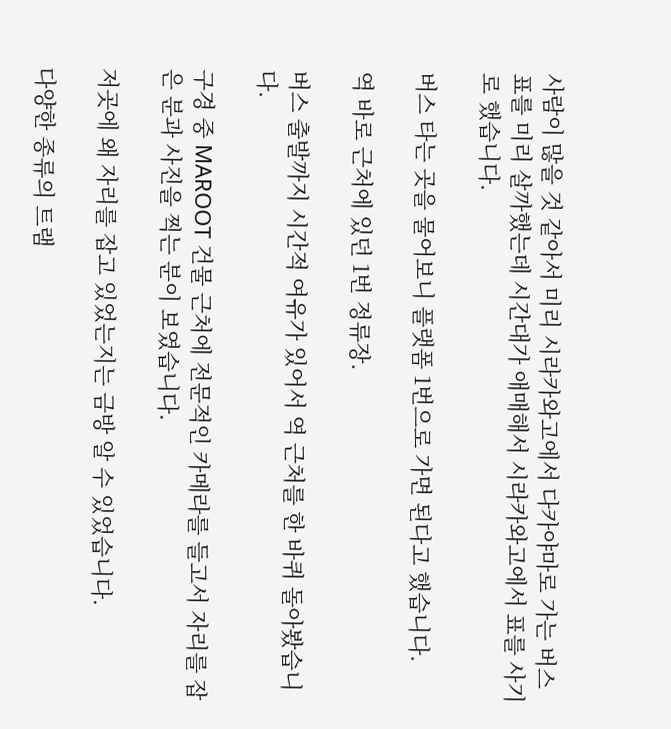사람이 많을 것 같아서 미리 시라카와고에서 다카야마로 가는 버스 표를 미리 살까했는데 시간대가 애매해서 시라카와고에서 표를 사기로 했습니다.

버스 타는 곳을 물어보니 플랫폼 1번으로 가면 된다고 했습니다.

역 바로 근처에 있던 1번 정류장.

버스 출발까지 시간적 여유가 있어서 역 근처를 한 바퀴 돌아봤습니다.

구경 중 MAROOT 건물 근처에 전문적인 카메라를 들고서 자리를 잡은 분과 사진을 찍는 분이 보였습니다.

저곳에 왜 자리를 잡고 있었는지는 금방 알 수 있었습니다.

다양한 종류의 트램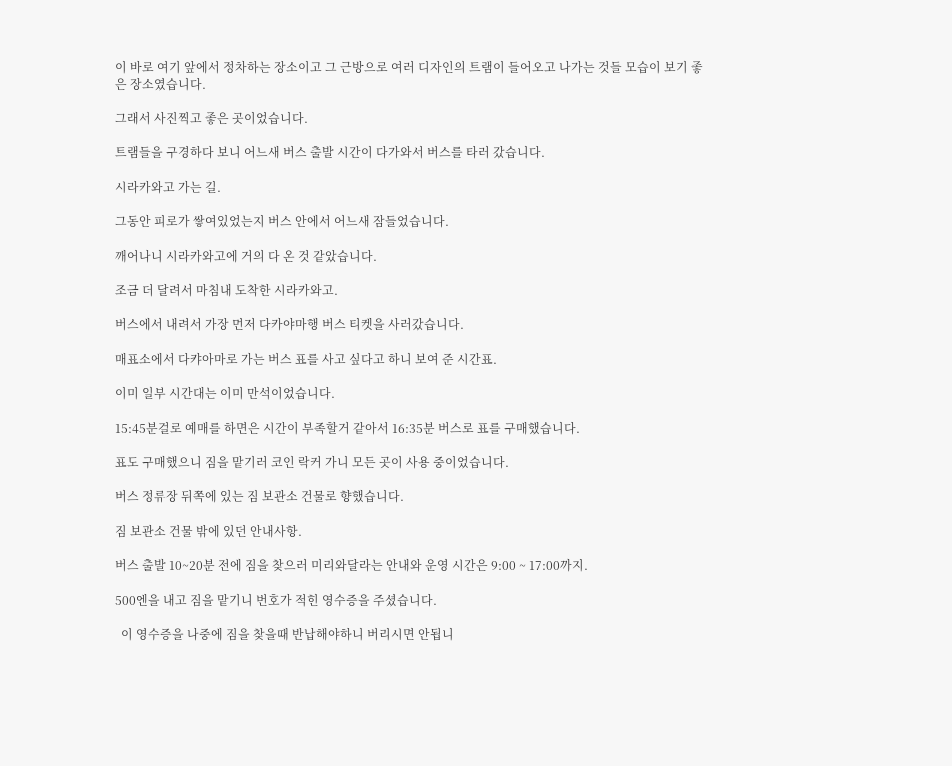이 바로 여기 앞에서 정차하는 장소이고 그 근방으로 여러 디자인의 트램이 들어오고 나가는 것들 모습이 보기 좋은 장소였습니다.

그래서 사진찍고 좋은 곳이었습니다.

트램들을 구경하다 보니 어느새 버스 출발 시간이 다가와서 버스를 타러 갔습니다.

시라카와고 가는 길.

그동안 피로가 쌓여있었는지 버스 안에서 어느새 잠들었습니다.

깨어나니 시라카와고에 거의 다 온 것 같았습니다.

조금 더 달려서 마침내 도착한 시라카와고.

버스에서 내려서 가장 먼저 다카야마행 버스 티켓을 사러갔습니다.

매표소에서 다캬아마로 가는 버스 표를 사고 싶다고 하니 보여 준 시간표.

이미 일부 시간대는 이미 만석이었습니다.

15:45분걸로 예매를 하면은 시간이 부족할거 같아서 16:35분 버스로 표를 구매했습니다.

표도 구매했으니 짐을 맡기러 코인 락커 가니 모든 곳이 사용 중이었습니다.

버스 정류장 뒤쪽에 있는 짐 보관소 건물로 향했습니다.

짐 보관소 건물 밖에 있던 안내사항.

버스 출발 10~20분 전에 짐을 찾으러 미리와달라는 안내와 운영 시간은 9:00 ~ 17:00까지.

500엔을 내고 짐을 맡기니 번호가 적힌 영수증을 주셨습니다.

  이 영수증을 나중에 짐을 찾을때 반납해야하니 버리시면 안됩니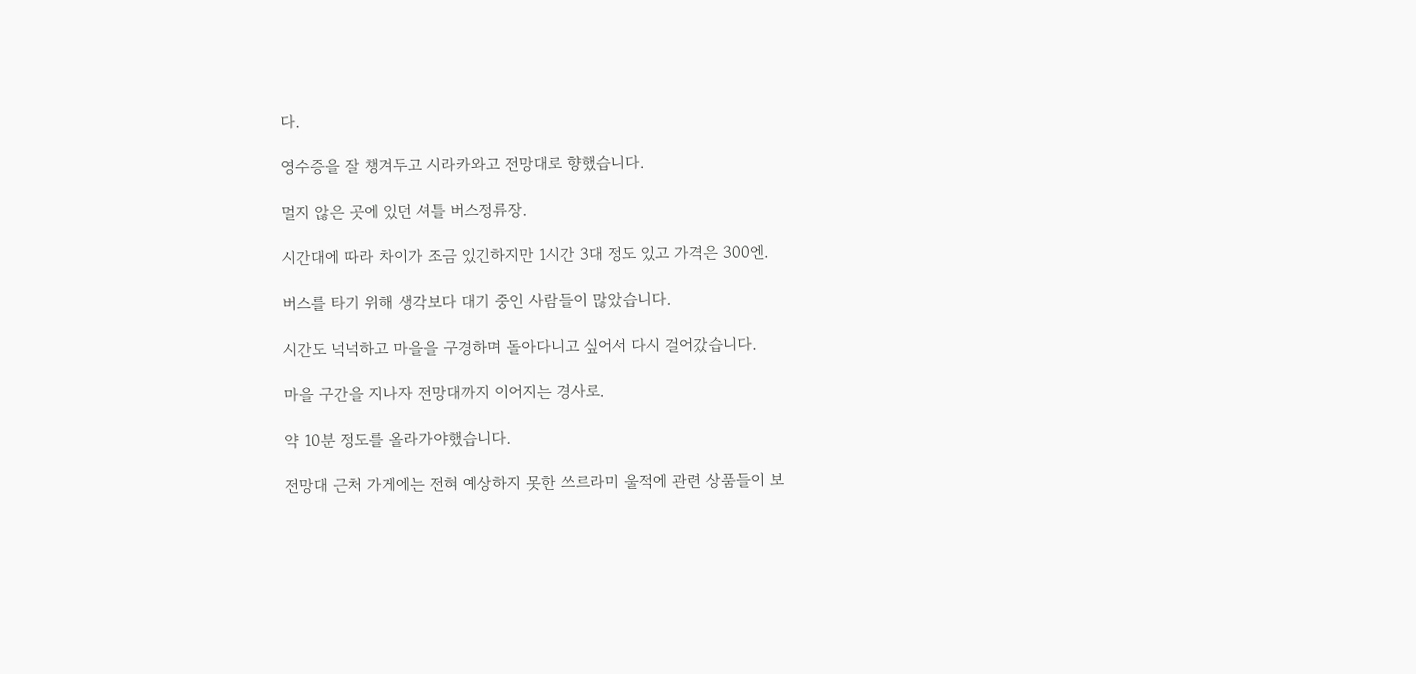다.

영수증을 잘 챙겨두고 시라카와고 전망대로 향했습니다.

멀지 않은 곳에 있던 셔틀 버스정류장.

시간대에 따라 차이가 조금 있긴하지만 1시간 3대 정도 있고 가격은 300엔.

버스를 타기 위해 생각보다 대기 중인 사람들이 많았습니다.

시간도 넉넉하고 마을을 구경하며 돌아다니고 싶어서 다시 걸어갔습니다.

마을 구간을 지나자 전망대까지 이어지는 경사로.

약 10분 정도를 올라가야했습니다.

전망대 근처 가게에는 전혀 예상하지 못한 쓰르라미 울적에 관련 상품들이 보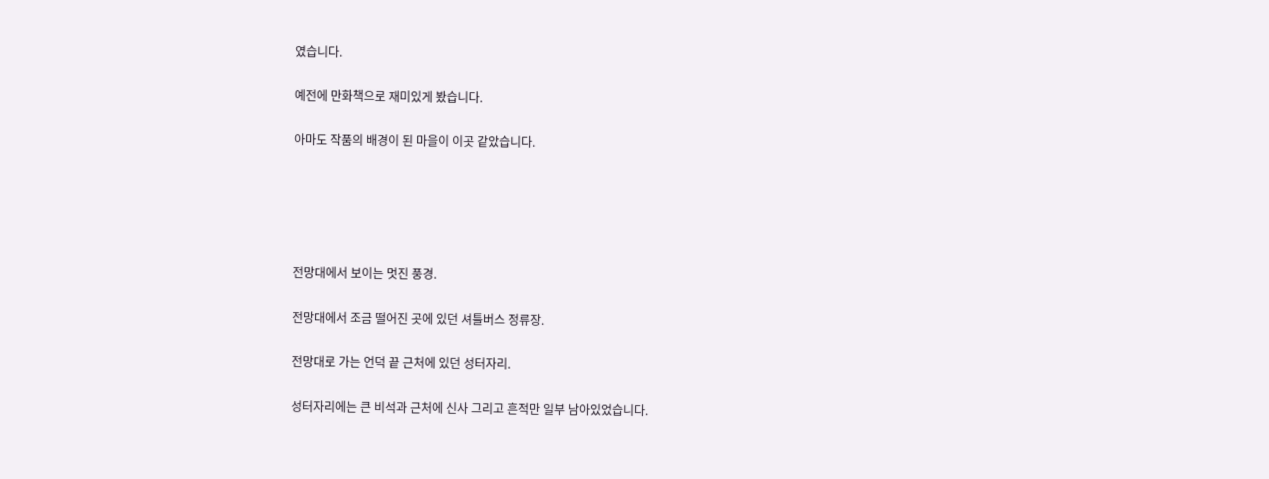였습니다.

예전에 만화책으로 재미있게 봤습니다.

아마도 작품의 배경이 된 마을이 이곳 같았습니다.





전망대에서 보이는 멋진 풍경.

전망대에서 조금 떨어진 곳에 있던 셔틀버스 정류장.

전망대로 가는 언덕 끝 근처에 있던 성터자리.

성터자리에는 큰 비석과 근처에 신사 그리고 흔적만 일부 남아있었습니다.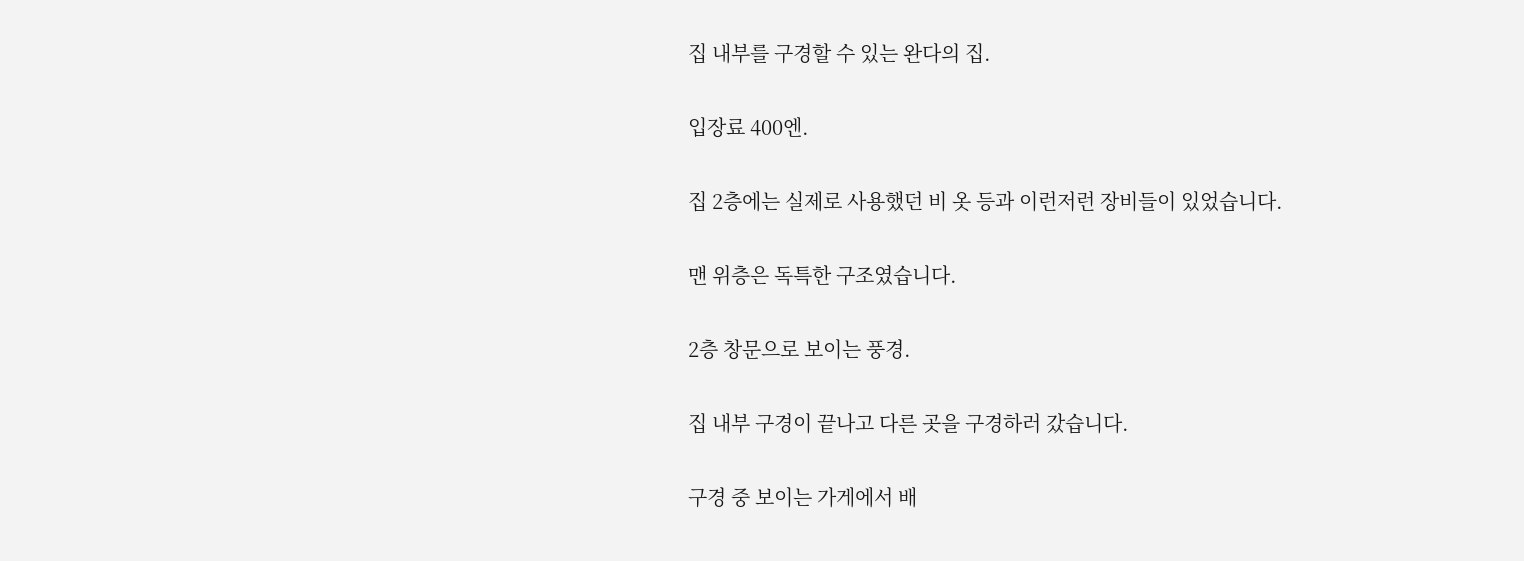집 내부를 구경할 수 있는 완다의 집.

입장료 400엔.

집 2층에는 실제로 사용했던 비 옷 등과 이런저런 장비들이 있었습니다.

맨 위층은 독특한 구조였습니다.

2층 창문으로 보이는 풍경.

집 내부 구경이 끝나고 다른 곳을 구경하러 갔습니다.

구경 중 보이는 가게에서 배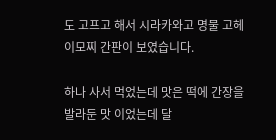도 고프고 해서 시라카와고 명물 고헤이모찌 간판이 보였습니다.

하나 사서 먹었는데 맛은 떡에 간장을 발라둔 맛 이었는데 달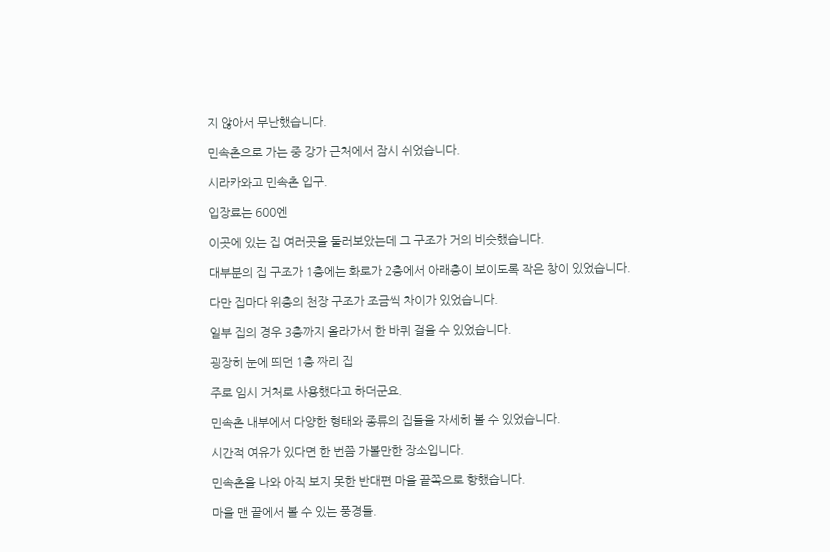지 않아서 무난했습니다.

민속촌으로 가는 중 강가 근처에서 잠시 쉬었습니다.

시라카와고 민속촌 입구.

입장료는 600엔

이곳에 있는 집 여러곳을 둘러보았는데 그 구조가 거의 비슷했습니다.

대부분의 집 구조가 1층에는 화로가 2층에서 아래층이 보이도록 작은 창이 있었습니다.

다만 집마다 위층의 천장 구조가 조금씩 차이가 있었습니다.

일부 집의 경우 3층까지 올라가서 한 바퀴 걸을 수 있었습니다.

굉장히 눈에 띄던 1층 짜리 집

주로 임시 거처로 사용했다고 하더군요.

민속촌 내부에서 다양한 형태와 종류의 집들을 자세히 볼 수 있었습니다.

시간적 여유가 있다면 한 번쯤 가볼만한 장소입니다.

민속촌을 나와 아직 보지 못한 반대편 마을 끝쪽으로 향했습니다.

마을 맨 끝에서 볼 수 있는 풍경들.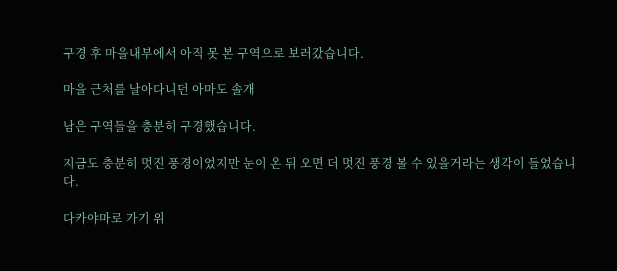구경 후 마을내부에서 아직 못 본 구역으로 보러갔습니다.

마을 근처를 날아다니던 아마도 솔개

남은 구역들을 충분히 구경했습니다.

지금도 충분히 멋진 풍경이었지만 눈이 온 뒤 오면 더 멋진 풍경 볼 수 있을거라는 생각이 들었습니다.

다카야마로 가기 위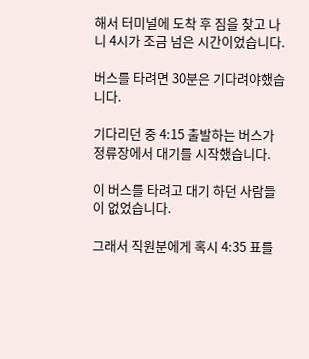해서 터미널에 도착 후 짐을 찾고 나니 4시가 조금 넘은 시간이었습니다.

버스를 타려면 30분은 기다려야했습니다.

기다리던 중 4:15 출발하는 버스가 정류장에서 대기를 시작했습니다.

이 버스를 타려고 대기 하던 사람들이 없었습니다.

그래서 직원분에게 혹시 4:35 표를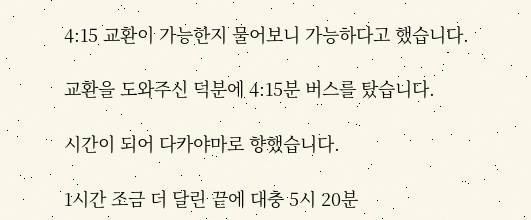4:15 교환이 가능한지 물어보니 가능하다고 했습니다.

교환을 도와주신 덕분에 4:15분 버스를 탔습니다.

시간이 되어 다카야마로 향했습니다.

1시간 조금 더 달린 끝에 대충 5시 20분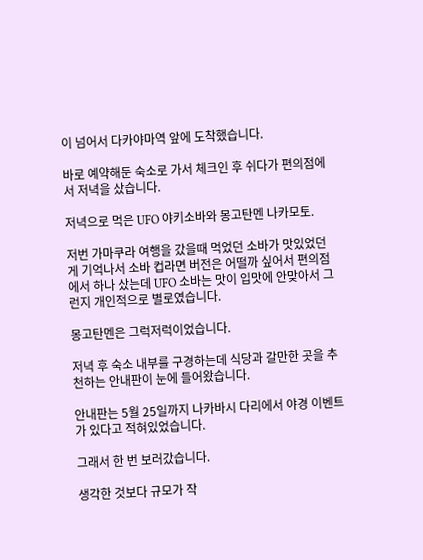이 넘어서 다카야마역 앞에 도착했습니다.

바로 예약해둔 숙소로 가서 체크인 후 쉬다가 편의점에서 저녁을 샀습니다.

저녁으로 먹은 UFO 야키소바와 몽고탄멘 나카모토.

저번 가마쿠라 여행을 갔을때 먹었던 소바가 맛있었던게 기억나서 소바 컵라면 버전은 어떨까 싶어서 편의점에서 하나 샀는데 UFO 소바는 맛이 입맛에 안맞아서 그런지 개인적으로 별로였습니다.

몽고탄멘은 그럭저럭이었습니다.

저녁 후 숙소 내부를 구경하는데 식당과 갈만한 곳을 추천하는 안내판이 눈에 들어왔습니다.

안내판는 5월 25일까지 나카바시 다리에서 야경 이벤트가 있다고 적혀있었습니다.

그래서 한 번 보러갔습니다.

생각한 것보다 규모가 작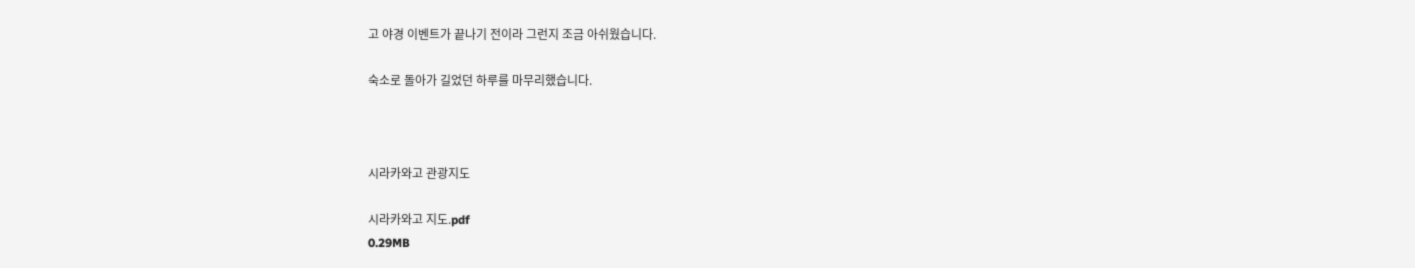고 야경 이벤트가 끝나기 전이라 그런지 조금 아쉬웠습니다.

숙소로 돌아가 길었던 하루를 마무리했습니다.



시라카와고 관광지도

시라카와고 지도.pdf
0.29MB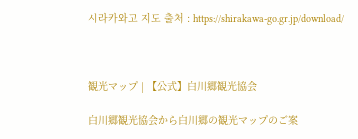시라카와고 지도 출처 : https://shirakawa-go.gr.jp/download/



観光マップ | 【公式】白川郷観光協会

白川郷観光協会から白川郷の観光マップのご案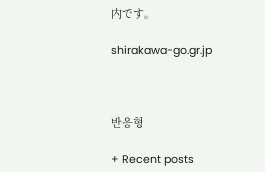内です。

shirakawa-go.gr.jp



반응형

+ Recent posts